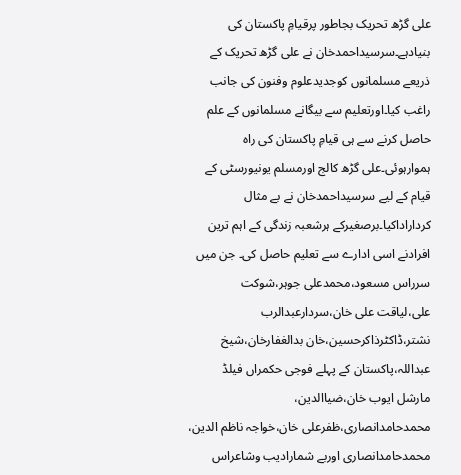علی گڑھ تحریک بجاطور پرقیامِ پاکستان کی بنیادہے۔سرسیداحمدخان نے علی گڑھ تحریک کے ذریعے مسلمانوں کوجدیدعلوم وفنون کی جانب راغب کیا۔اورتعلیم سے بیگانے مسلمانوں کے علم حاصل کرنے سے ہی قیامِ پاکستان کی راہ ہموارہوئی۔علی گڑھ کالج اورمسلم یونیورسٹی کے قیام کے لیے سرسیداحمدخان نے بے مثال کرداراداکیا۔برصغیرکے ہرشعبہ زندگی کے اہم ترین افرادنے اسی ادارے سے تعلیم حاصل کی۔ جن میں سرراس مسعود،محمدعلی جوہر،شوکت علی،لیاقت علی خان،سردارعبدالرب نشتر،ڈاکٹرذاکرحسین،خان بدالغفارخان،شیخ عبداللہ،پاکستان کے پہلے فوجی حکمراں فیلڈ مارشل ایوب خان،ضیاالدین، محمدحامدانصاری،ظفرعلی خان،خواجہ ناظم الدین، محمدحامدانصاری اوربے شمارادیب وشاعراس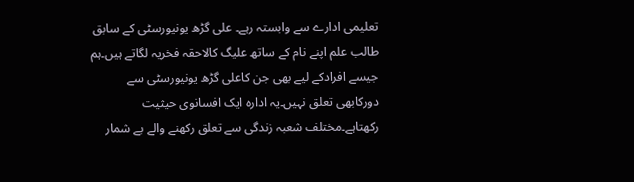تعلیمی ادارے سے وابستہ رہے۔ علی گڑھ یونیورسٹی کے سابق طالب علم اپنے نام کے ساتھ علیگ کالاحقہ فخریہ لگاتے ہیں۔ہم جیسے افرادکے لیے بھی جن کاعلی گڑھ یونیورسٹی سے دورکابھی تعلق نہیں۔یہ ادارہ ایک افسانوی حیثیت رکھتاہے۔مختلف شعبہ زندگی سے تعلق رکھنے والے بے شمار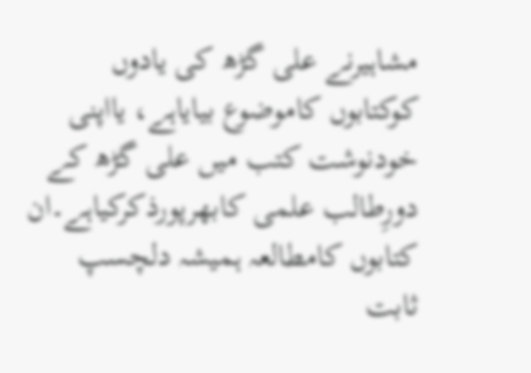مشاہیرنے علی گڑھ کی یادوں کوکتابوں کاموضوع بیایاہے، یااپنی خودنوشت کتب میں علی گڑھ کے دورِطالب علمی کابھرپورذکرکیاہے۔ان کتابوں کامطالعہ ہمیشہ دلچسپ ثابت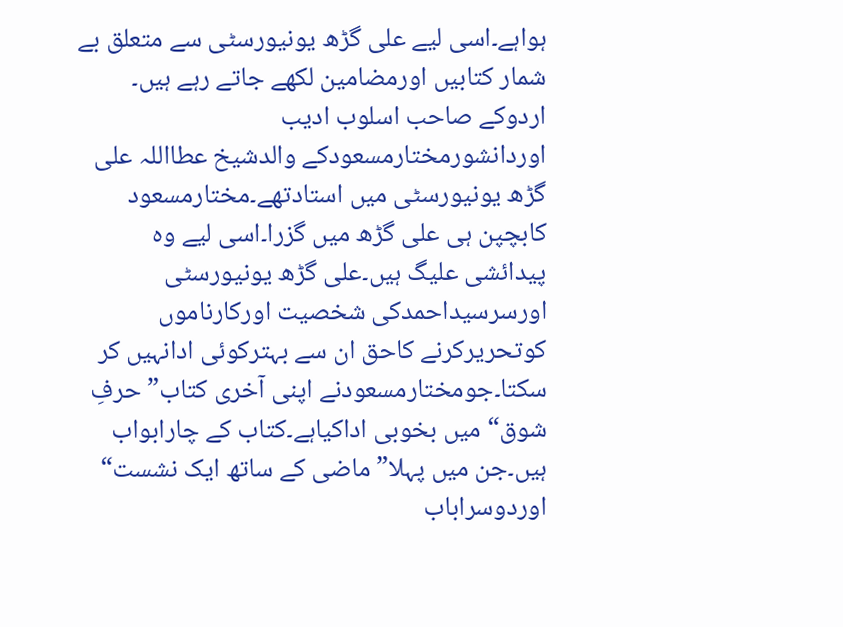ہواہے۔اسی لیے علی گڑھ یونیورسٹی سے متعلق بے شمار کتابیں اورمضامین لکھے جاتے رہے ہیں۔
اردوکے صاحب اسلوب ادیب اوردانشورمختارمسعودکے والدشیخ عطااللہ علی گڑھ یونیورسٹی میں استادتھے۔مختارمسعود کابچپن ہی علی گڑھ میں گزرا۔اسی لیے وہ پیدائشی علیگ ہیں۔علی گڑھ یونیورسٹی اورسرسیداحمدکی شخصیت اورکارناموں کوتحریرکرنے کاحق ان سے بہترکوئی ادانہیں کر سکتا۔جومختارمسعودنے اپنی آخری کتاب”حرفِ شوق“ میں بخوبی اداکیاہے۔کتاب کے چارابواب ہیں۔جن میں پہلا”ماضی کے ساتھ ایک نشست“ اوردوسراباب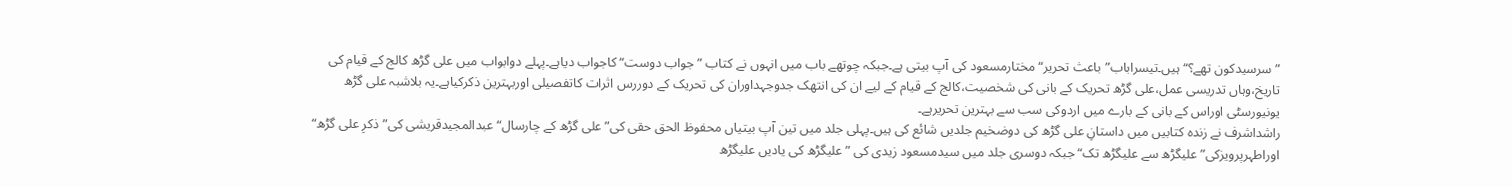”سرسیدکون تھے؟“ ہیں۔تیسراباب”باعث تحریر“ مختارمسعود کی آپ بیتی ہے۔جبکہ چوتھے باب میں انہوں نے کتاب ”جواب دوست“ کاجواب دیاہے۔پہلے دوابواب میں علی گڑھ کالج کے قیام کی تاریخ،وہاں تدریسی عمل،علی گڑھ تحریک کے بانی کی شخصیت،کالج کے قیام کے لیے ان کی انتھک جدوجہداوران کی تحریک کے دوررس اثرات کاتفصیلی اوربہترین ذکرکیاہے۔یہ بلاشبہ علی گڑھ یونیورسٹی اوراس کے بانی کے بارے میں اردوکی سب سے بہترین تحریرہے۔
راشداشرف نے زندہ کتابیں میں داستانِ علی گڑھ کی دوضخیم جلدیں شائع کی ہیں۔پہلی جلد میں تین آپ بیتیاں محفوظ الحق حقی کی”علی گڑھ کے چارسال“ عبدالمجیدقریشی کی”ذکرِ علی گڑھ“ اوراطہرپرویزکی”علیگڑھ سے علیگڑھ تک“جبکہ دوسری جلد میں سیدمسعود زیدی کی ”علیگڑھ کی یادیں علیگڑھ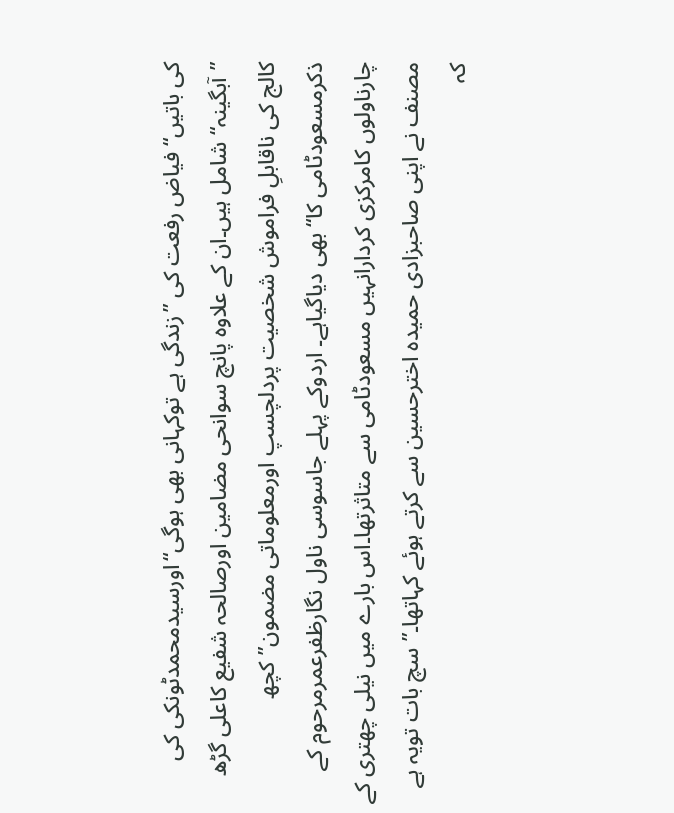کی باتیں“ فیاض رفعت کی ”زندگی ہے توکہانی بھی ہوگی“اورسیدمحمدٹونکی کی ”آبگینہ“شامل ہیں۔ان کے علاوہ پانچ سوانحی مضامین اورصالحہ شفیع کاعلی گڑھ کالج کی ناقابلِ فراموش شخصیت پردلچسپ اورمعلوماتی مضمون”کچھ ذکرمسعودٹامی کا“ بھی دیاگیاہے۔ اردوکے پہلے جاسوسی ناول نگارظفرعمرمرحوم کے چارناولوں کامرکزی کردارانہیں مسعودٹامی سے متاثرتھا۔اس بارے میں نیلی چھتری کے مصنف نے اپنی صاحبزادی حمیدہ اخترحسین سے کرتے ہوئے کہاتھا۔”سچ بات تویہ ہے کہ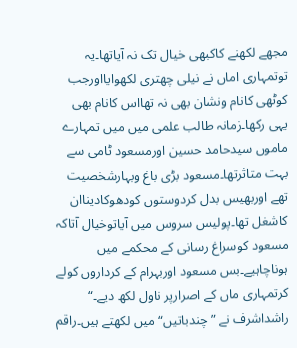مجھے لکھنے کاکبھی خیال تک نہ آیاتھا۔یہ توتمہاری اماں نے نیلی چھتری لکھوایااورجب کوٹھی کانام ونشان بھی نہ تھااس کانام بھی یہی رکھا۔زمانہ طالب علمی میں میں تمہارے ماموں سیدحامد حسین اورمسعود ٹامی سے بہت متاثرتھا۔مسعود بڑی باغ وبہارشخصیت تھے اوربھیس بدل کردوستوں کودھوکادیناان کاشغل تھا۔پولیس سروس میں آیاتوخیال آتاکہ مسعود کوسراغ رسانی کے محکمے میں ہوناچاہیے۔بس مسعود اوربہرام کے کرداروں کولے کرتمہاری ماں کے اصرارپر ناول لکھ دیے۔“
راشداشرف نے ”چندباتیں“ میں لکھتے ہیں۔راقم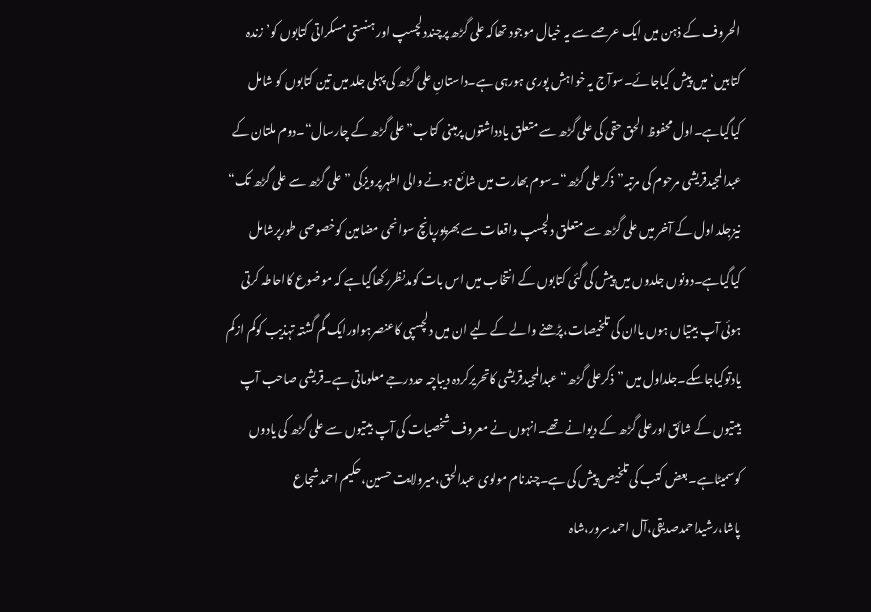الحروف کے ذہن میں ایک عرصے سے یہ خیال موجود تھاکہ علی گڑھ پرچنددلچسپ اور ہنستی مسکراتی کتابوں کو’زندہ کتابیں‘ میں پیش کیاجائے۔سوآج یہ خواہش پوری ہورہی ہے۔داستانِ علی گڑھ کی پہلی جلد میں تین کتابوں کو شامل کیاگیاہے۔اول محفوظ الحق حقی کی علی گڑھ سے متعلق یادداشتوں پرمبنی کتاب”علی گڑھ کے چارسال“۔دوم ملتان کے عبدالمجیدقریشی مرحوم کی مرتبہ”ذکرعلی گڑھ“۔سوم بھارت میں شائع ہونے والی اطہرپرویزکی ”علی گڑھ سے علی گڑھ تک“ نیزجلد اول کے آخر میں علی گڑھ سے متعلق دلچسپ واقعات سے بھرپورپانچ سوانحی مضامین کوخصوصی طورپرشامل کیاگیاہے۔دونوں جلدوں میں پیش کی گئی کتابوں کے انتخاب میں اس بات کومدنظررکھاگیاہے کہ موضوع کااحاطہ کرتی ہوئی آپ بیتیاں ہوں یاان کی تلخیصات،پڑھنے والے کے لیے ان میں دلچسپی کاعنصرہواورایک گم گشتہ تہذیب کوکم ازکم یادتوکیاجاسکے۔جلداول میں ”ذکرعلی گڑھ“عبدالمجیدقریشی کاتحریرکردہ دیباچہ حددرجے معلوماتی ہے۔قریشی صاحب آپ بیتیوں کے شائق اورعلی گڑھ کے دیوانے تھے۔انہوں نے معروف شخصیات کی آپ بیتیوں سے علی گڑھ کی یادوں کوسمیٹاہے۔بعض کتب کی تلخیص پیش کی ہے۔چندنام مولوی عبدالحق،میرولایت حسین،حکیم احمدشجاع پاشا،رشیداحمدصدیقی،آل احمدسرور،شاہ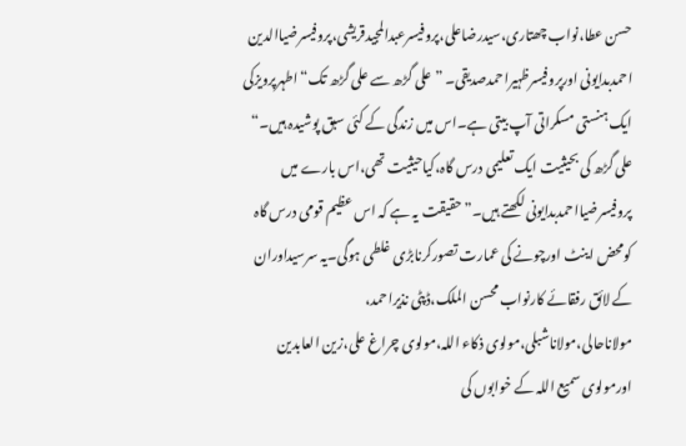حسن عطا،نواب چھتاری،سیدرضاعلی،پروفیسرعبدالمجیدقریشی،پروفیسرضیاالدین احمدبدایونی اورپروفیسرظہیراحمدصدیقی۔ ”علی گڑھ سے علی گڑھ تک“ اطہرپرویزکی ایک ہنستی مسکراتی آپ بیتی ہے۔اس میں زندگی کے کئی سبق پوشیدہ ہیں۔“
علی گڑھ کی بحیثیت ایک تعلیمی درس گاہ،کیاحیثیت تھی،اس بارے میں پروفیسرضیااحمدبدایونی لکھتے ہیں۔”حقیقت یہ ہے کہ اس عظیم قومی درس گاہ کومحض اینٹ اورچونے کی عمارت تصورکرنابڑی غلطی ہوگی۔یہ سرسیداوران کے لائق رفقائے کارنواب محسن الملک،ڈپٹی نذیراحمد، مولاناحالی،مولاناشبلی،مولوی ذکاء اللہ،مولوی چراغ علی،زین العابدین اورمولوی سمیع اللہ کے خوابوں کی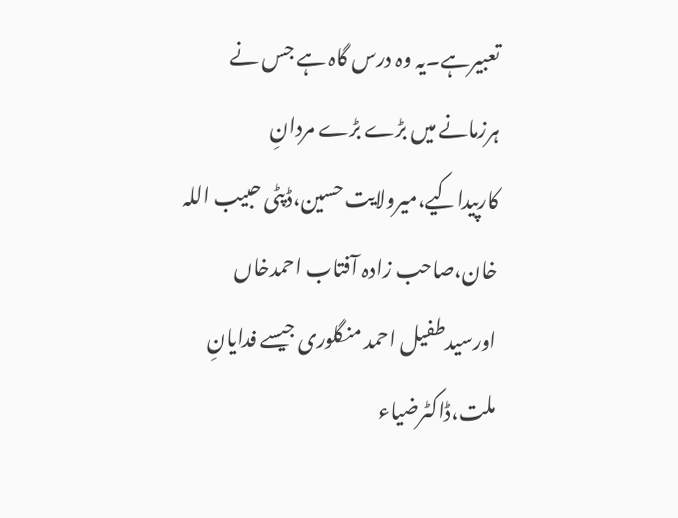تعبیرہے۔یہ وہ درس گاہ ہے جس نے ہرزمانے میں بڑے بڑے مردانِ کارپیداکیے،میرولایت حسین،ڈپٹی حبیب اللہ خان،صاحب زادہ آفتاب احمدخاں اورسیدطفیل احمد منگلوری جیسے فدایانِ ملت،ڈاکٹرضیاء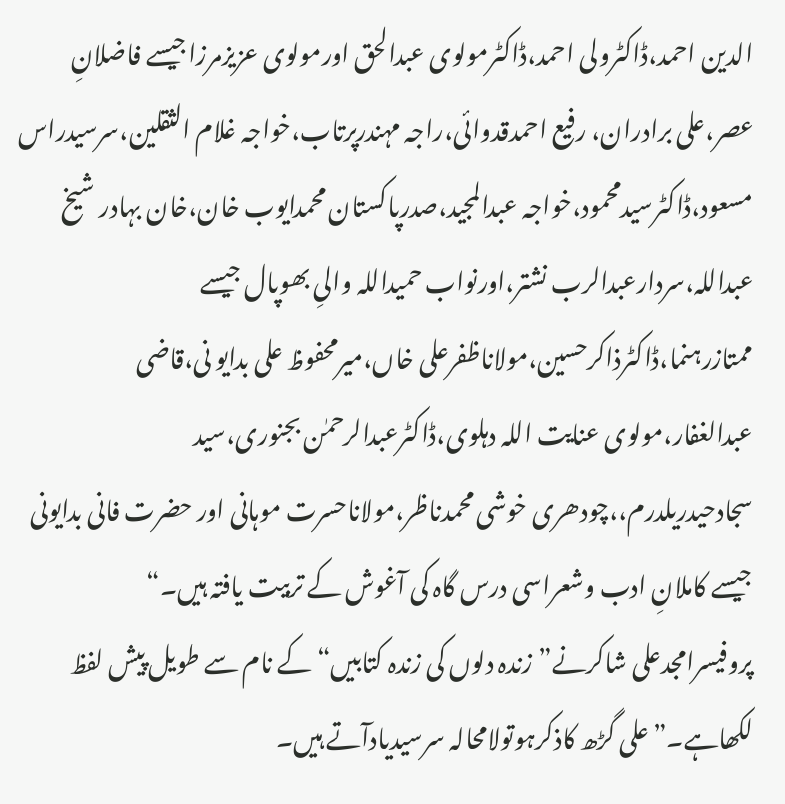الدین احمد،ڈاکٹرولی احمد،ڈاکٹرمولوی عبدالحق اورمولوی عزیزمرزاجیسے فاضلانِ عصر،علی برادران، رفیع احمدقدوائی،راجہ مہندرپرتاب،خواجہ غلام الثقلین،سرسیدراس مسعود،ڈاکٹرسیدمحمود،خواجہ عبدالمجید،صدرپاکستان محمدایوب خان،خان بہادر شیخ عبداللہ،سردارعبدالرب نشتر،اورنواب حمیداللہ والیِ بھوپال جیسے ممتازرہنما،ڈاکٹرذاکرحسین،مولاناظفرعلی خاں،میرمحفوظ علی بدایو نی،قاضی عبدالغفار،مولوی عنایت اللہ دہلوی،ڈاکٹرعبدالرحمٰن بجنوری،سید سجادحیدریلدرم،،چودھری خوشی محمدناظر،مولاناحسرت موہانی اور حضرت فانی بدایونی جیسے کاملانِ ادب وشعراسی درس گاہ کی آغوش کے تربیت یافتہ ہیں۔“
پروفیسرامجدعلی شاکرنے”زندہ دلوں کی زندہ کتابیں“ کے نام سے طویل پیش لفظ لکھاہے۔”علی گڑھ کاذکرہوتولامحالہ سرسیدیادآتے ہیں۔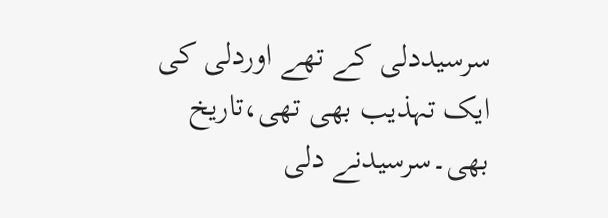سرسیددلی کے تھے اوردلی کی ایک تہذیب بھی تھی،تاریخ بھی۔سرسیدنے دلی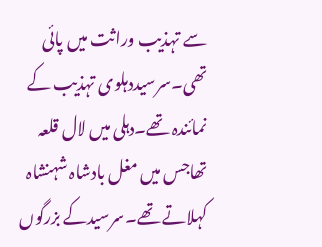سے تہذیب وراثت میں پائی تھی۔سرسیددہلوی تہذیب کے نمائندہ تھے۔دہلی میں لال قلعہ تھاجس میں مغل بادشاہ شہنشاہ کہلاتے تھے۔سرسیدکے بزرگوں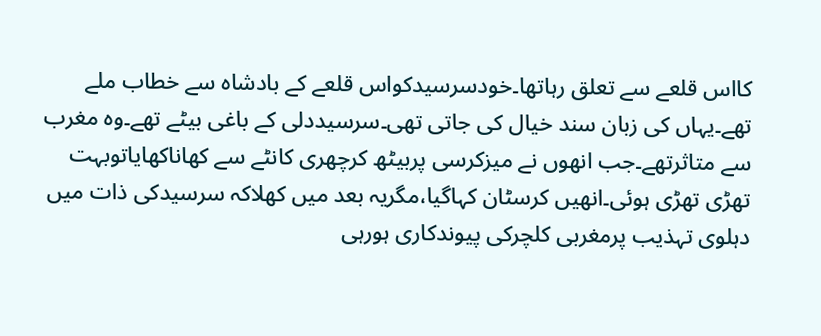کااس قلعے سے تعلق رہاتھا۔خودسرسیدکواس قلعے کے بادشاہ سے خطاب ملے تھے۔یہاں کی زبان سند خیال کی جاتی تھی۔سرسیددلی کے باغی بیٹے تھے۔وہ مغرب سے متاثرتھے۔جب انھوں نے میزکرسی پربیٹھ کرچھری کانٹے سے کھاناکھایاتوبہت تھڑی تھڑی ہوئی۔انھیں کرسٹان کہاگیا،مگریہ بعد میں کھلاکہ سرسیدکی ذات میں دہلوی تہذیب پرمغربی کلچرکی پیوندکاری ہورہی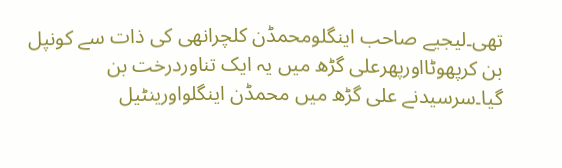تھی۔لیجیے صاحب اینگلومحمڈن کلچرانھی کی ذات سے کونپل بن کرپھوٹااورپھرعلی گڑھ میں یہ ایک تناوردرخت بن گیا۔سرسیدنے علی گڑھ میں محمڈن اینگلواورینٹیل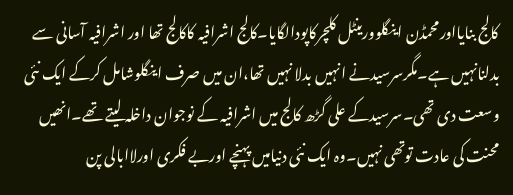کالج بنایااورمحمڈن اینگلوورینٹل کلچرکاپودالگایا۔کالج اشرافیہ کاکالج تھا اور اشرافیہ آسانی سے بدلنانہیں ہے۔مگرسرسیدنے انہیں بدلا نہیں تھا،ان میں صرف اینگلوشامل کرکے ایک نئی وسعت دی تھی۔سرسیدکے علی گڑھ کالج میں اشرافیہ کے نوجوان داخلہ لیتے تھے۔انھیں محنت کی عادت توتھی نہیں۔وہ ایک نئی دنیامیں پہنچے اوربے فکری اورلاابالی پن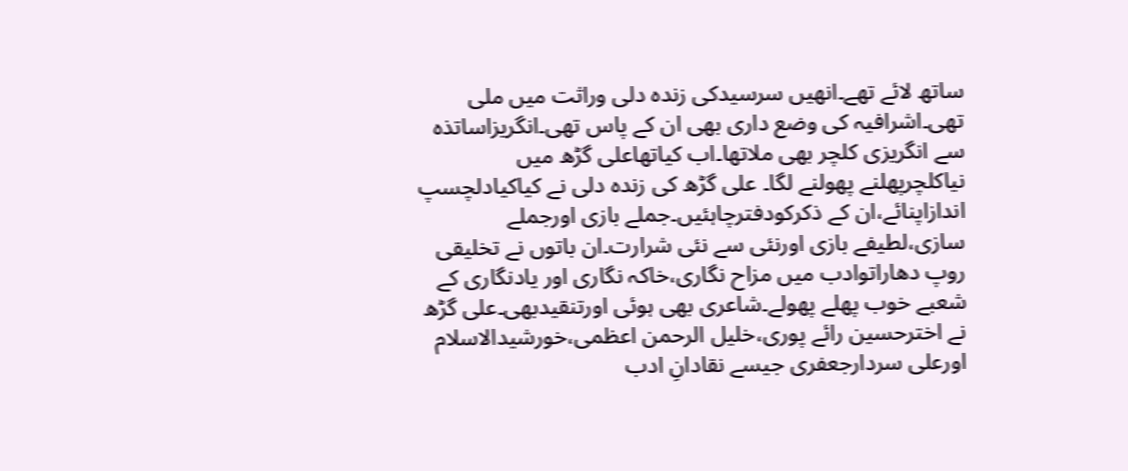ساتھ لائے تھے۔انھیں سرسیدکی زندہ دلی وراثت میں ملی تھی۔اشرافیہ کی وضع داری بھی ان کے پاس تھی۔انگریزاساتذہ سے انگریزی کلچر بھی ملاتھا۔اب کیاتھاعلی گڑھ میں نیاکلچرپھلنے پھولنے لگا۔ علی گڑھ کی زندہ دلی نے کیاکیادلچسپ اندازاپنائے،ان کے ذکرکودفترچاہئیں۔جملے بازی اورجملے سازی،لطیفے بازی اورنئی سے نئی شرارت۔ان باتوں نے تخلیقی روپ دھاراتوادب میں مزاح نگاری،خاکہ نگاری اور یادنگاری کے شعبے خوب پھلے پھولے۔شاعری بھی ہوئی اورتنقیدبھی۔علی گڑھ نے اخترحسین رائے پوری،خلیل الرحمن اعظمی،خورشیدالاسلام اورعلی سردارجعفری جیسے نقادانِ ادب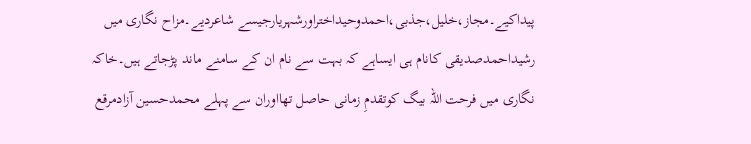پیداکیے۔مجاز،خلیل،جذبی،احمدوحیداختراورشہریارجیسے شاعردیے۔مزاح نگاری میں رشیداحمدصدیقی کانام ہی ایساہے کہ بہت سے نام ان کے سامنے ماند پڑجاتے ہیں۔خاکہ نگاری میں فرحت اللہ بیگ کوتقدمِ زمانی حاصل تھااوران سے پہلے محمدحسین آزادمرقع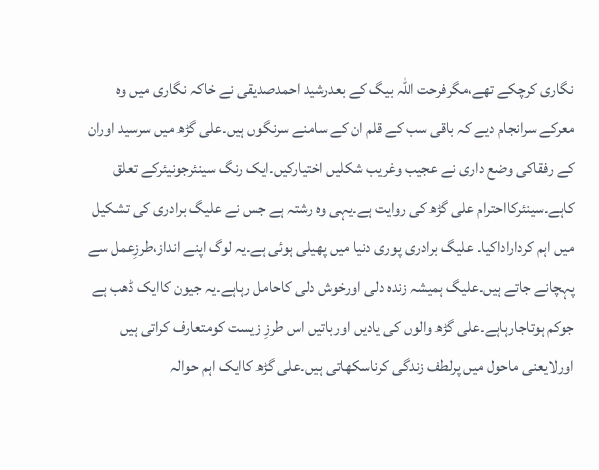نگاری کرچکے تھے،مگرفرحت اللہ بیگ کے بعدرشید احمدصدیقی نے خاکہ نگاری میں وہ معرکے سرانجام دیے کہ باقی سب کے قلم ان کے سامنے سرنگوں ہیں۔علی گڑھ میں سرسید اوران کے رفقاکی وضع داری نے عجیب وغریب شکلیں اختیارکیں۔ایک رنگ سینئرجونیئرکے تعلق کاہے۔سینئرکااحترام علی گڑھ کی روایت ہے۔یہی وہ رشتہ ہے جس نے علیگ برادری کی تشکیل میں اہم کرداراداکیا۔ علیگ برادری پوری دنیا میں پھیلی ہوئی ہے۔یہ لوگ اپنے انداز،طرزِعمل سے پہچانے جاتے ہیں۔علیگ ہمیشہ زندہ دلی اورخوش دلی کاحامل رہاہے۔یہ جیون کاایک ڈھب ہے جوکم ہوتاجارہاہے۔علی گڑھ والوں کی یادیں اورباتیں اس طرزِ زیست کومتعارف کراتی ہیں اورلایعنی ماحول میں پرلطف زندگی کرناسکھاتی ہیں۔علی گڑھ کاایک اہم حوالہ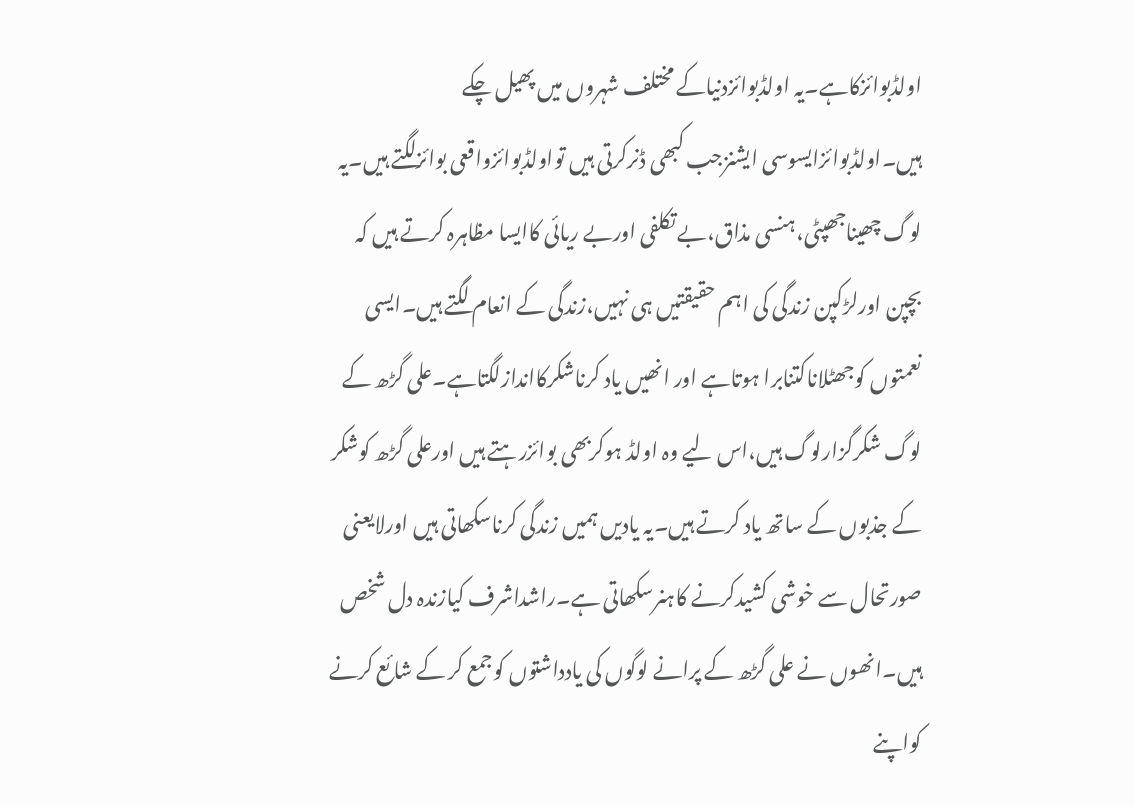اولڈبوائزکاہے۔یہ اولڈبوائزدنیاکے مختلف شہروں میں پھیل چکے ہیں۔اولڈبوائزایسوسی ایشنزجب کبھی ڈنرکرتی ہیں تواولڈبوائزواقعی بوائزلگتے ہیں۔یہ لوگ چھیناجھپٹی،ہنسی مذاق،بے تکلفی اوربے ریائی کاایسا مظاہرہ کرتے ہیں کہ بچپن اورلڑکپن زندگی کی اہم حقیقتیں ہی نہیں،زندگی کے انعام لگتے ہیں۔ایسی نعمتوں کوجھٹلاناکتنابرا ہوتاہے اور انھیں یاد کرناشکرکااندازلگتاہے۔علی گڑھ کے لوگ شکرگزارلوگ ہیں،اس لیے وہ اولڈ ہوکربھی بوائزرہتے ہیں اورعلی گڑھ کوشکر کے جذبوں کے ساتھ یاد کرتے ہیں۔یہ یادیں ہمیں زندگی کرناسکھاتی ہیں اورلایعنی صورتحال سے خوشی کشیدکرنے کاہنرسکھاتی ہے۔راشداشرف کیازندہ دل شخص ہیں۔انھوں نے علی گڑھ کے پرانے لوگوں کی یادداشتوں کوجمع کر کے شائع کرنے کواپنے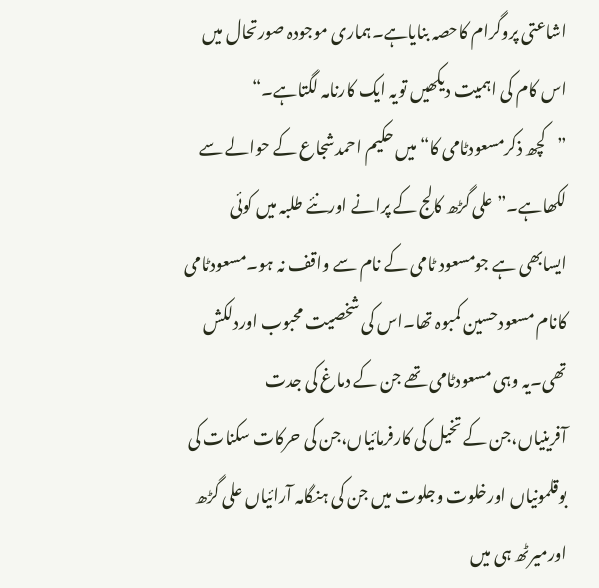اشاعتی پروگرام کاحصہ بنایاہے۔ہماری موجودہ صورتحال میں اس کام کی اہمیت دیکھیں تویہ ایک کارنامہ لگتاہے۔“
”کچھ ذکرمسعودٹامی کا“ میں حکیم احمدشجاع کے حوالے سے لکھاہے۔”علی گڑھ کالج کے پرانے اورنئے طلبہ میں کوئی ایسابھی ہے جومسعود ٹامی کے نام سے واقف نہ ہو۔مسعودٹامی کانام مسعودحسین کمبوہ تھا۔اس کی شخصیت محبوب اوردلکش تھی۔یہ وہی مسعودٹامی تھے جن کے دماغ کی جدت آفرینیاں،جن کے تخیل کی کارفرمائیاں،جن کی حرکات سکنات کی بوقلمونیاں اورخلوت وجلوت میں جن کی ہنگامہ آرائیاں علی گڑھ اورمیرٹھ ہی میں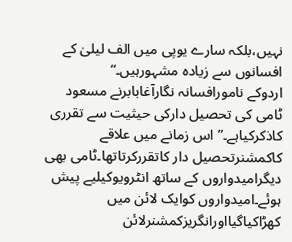نہیں،بلکہ سارے یوپی میں الف لیلیٰ کے افسانوں سے زیادہ مشہورہیں۔“
اردوکے نامورافسانہ نگارآغابابرنے مسعود ٹامی کی تحصیل دارکی حیثیت سے تقرری کاذکرکیاہے۔”اس زمانے میں علاقے کاکمشنرتحصیل دار کاتقررکرتاتھا۔ٹامی بھی دیگرامیدواروں کے ساتھ انٹرویوکیلیے پیش ہوئے۔امیدواروں کوایک لائن میں کھڑاکیاگیااورانگریزکمشنرلائن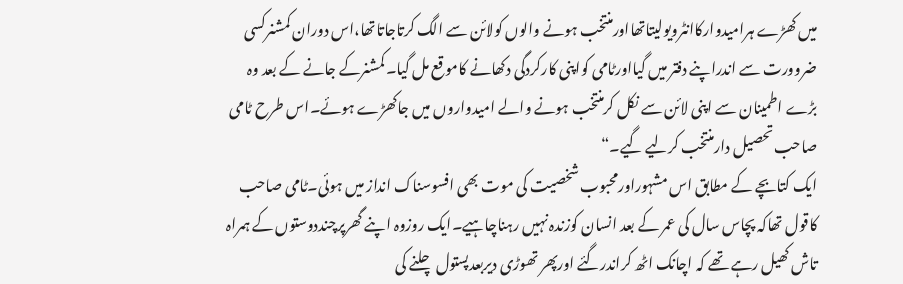میں کھڑے ہرامیدوارکاانٹرویولیتاتھااورمنتخب ہونے والوں کولائن سے الگ کرتاجاتاتھا،اس دوران کمشنرکسی ضروورت سے اندراپنے دفتر میں گیااورٹامی کواپنی کارکردگی دکھانے کاموقع مل گیا۔کمشنرکے جانے کے بعد وہ بڑے اطمینان سے اپنی لائن سے نکل کرمنتخب ہونے والے امیدواروں میں جاکھڑے ہوئے۔اس طرح ٹامی صاحب تحصیل دارمنتخب کرلیے گیے۔“
ایک کتابچے کے مطابق اس مشہوراورمحبوب شخصیت کی موت بھی افسوسناک انداز میں ہوئی۔ٹامی صاحب کاقول تھاکہ پچاس سال کی عمر کے بعد انسان کوزندہ نہیں رہناچاہیے۔ایک روزوہ اپنے گھرپرچنددوستوں کے ہمراہ تاش کھیل رہے تھے کہ اچانک اٹھ کراندرگئے اورپھر تھوڑی دیربعدپستول چلنے کی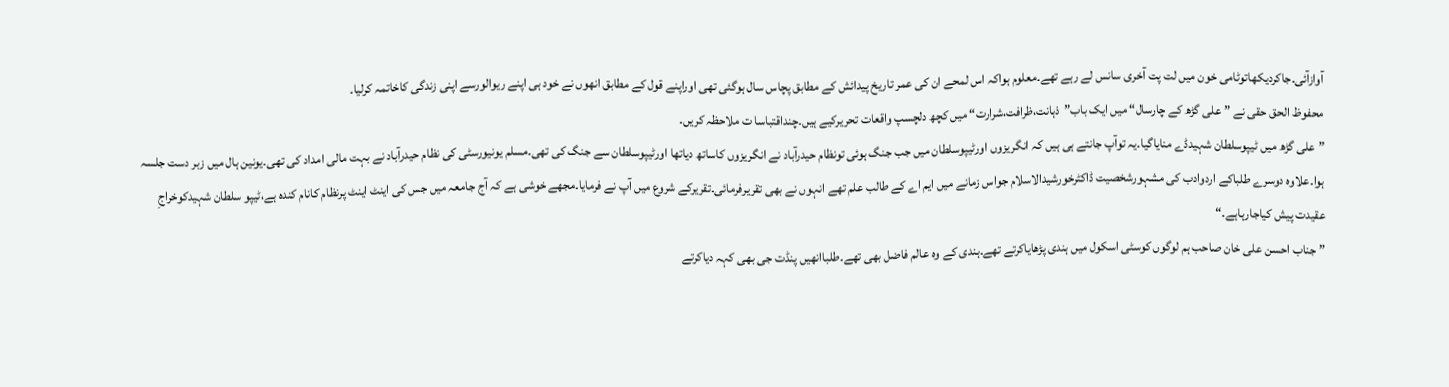آوازآئی۔جاکردیکھاتوٹامی خون میں لت پت آخری سانس لے رہے تھے۔معلوم ہواکہ اس لمحے ان کی عمر تاریخ پیدائش کے مطابق پچاس سال ہوگئی تھی اوراپنے قول کے مطابق انھوں نے خود ہی اپنے ریوالورسے اپنی زندگی کاخاتمہ کرلیا۔
محفوظ الحق حقی نے ”علی گڑھ کے چارسال“ میں ایک باب”ذہانت،ظرافت،شرارت“ میں کچھ دلچسپ واقعات تحریرکیے ہیں۔چنداقتباسا ت ملاحظہ کریں۔
”علی گڑھ میں ٹیپوسلطان شہیدڈے منایاگیا۔یہ توآپ جانتے ہی ہیں کہ انگریزوں اورٹیپوسلطان میں جب جنگ ہوئی تونظام حیدرآباد نے انگریزوں کاساتھ دیاتھا اورٹیپوسلطان سے جنگ کی تھی۔مسلم یونیورسٹی کی نظام حیدرآباد نے بہت مالی امداد کی تھی۔یونین ہال میں زبر دست جلسہ ہوا۔علاوہ دوسرے طلباکے اردوادب کی مشہورشخصیت ڈاکٹرخورشیدالاسلام جواس زمانے میں ایم اے کے طالب علم تھے انہوں نے بھی تقریرفرمائی۔تقریرکے شروع میں آپ نے فرمایا۔مجھے خوشی ہے کہ آج جامعہ میں جس کی اینٹ اینٹ پرنظام کانام کندہ ہے،ٹیپو سلطان شہیدکوخراجِ عقیدت پیش کیاجارہاہے۔“
”جناب احسن علی خان صاحب ہم لوگوں کوسٹی اسکول میں ہندی پڑھایاکرتے تھے۔ہندی کے وہ عالم فاضل بھی تھے۔طلباانھیں پنڈت جی بھی کہہ دیاکرتے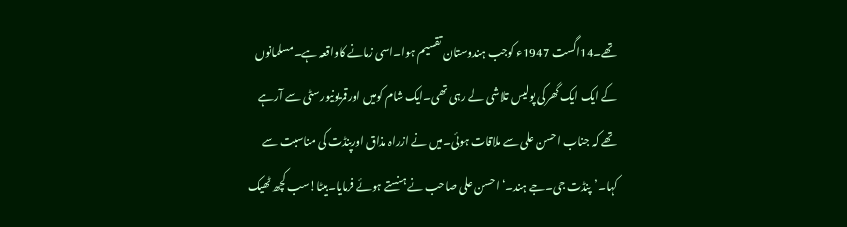تھے۔14اگست 1947ء کوجب ہندوستان تقسیم ہوا۔اسی زمانے کاواقعہ ہے۔مسلمانوں کے ایک ایک گھرکی پولیس تلاشی لے رہی تھی۔ایک شام کومیں اورقمریونیورسٹی سے آرہے تھے کہ جناب احسن علی سے ملاقات ہوئی۔میں نے ازراہ مذاق اورپنڈت کی مناسبت سے کہا۔’پنڈت جی۔جے ہند۔‘ احسن علی صاحب نے ہنستے ہوئے فرمایا۔بیٹا!سب کچھ ٹھیک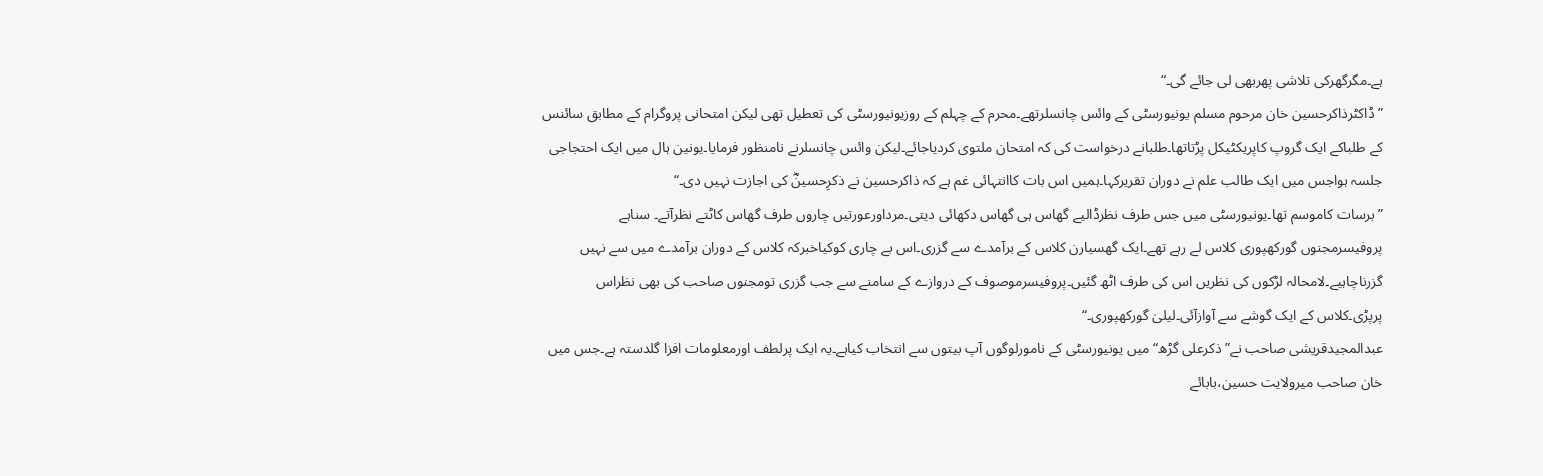ہے۔مگرگھرکی تلاشی پھربھی لی جائے گی۔“
”ڈاکٹرذاکرحسین خان مرحوم مسلم یونیورسٹی کے وائس چانسلرتھے۔محرم کے چہلم کے روزیونیورسٹی کی تعطیل تھی لیکن امتحانی پروگرام کے مطابق سائنس کے طلباکے ایک گروپ کاپریکٹیکل پڑتاتھا۔طلبانے درخواست کی کہ امتحان ملتوی کردیاجائے۔لیکن وائس چانسلرنے نامنظور فرمایا۔یونین ہال میں ایک احتجاجی جلسہ ہواجس میں ایک طالب علم نے دوران تقریرکہا۔ہمیں اس بات کاانتہائی غم ہے کہ ذاکرحسین نے ذکرِحسینؓ کی اجازت نہیں دی۔“
”برسات کاموسم تھا۔یونیورسٹی میں جس طرف نظرڈالیے گھاس ہی گھاس دکھائی دیتی۔مرداورعورتیں چاروں طرف گھاس کاٹتے نظرآتے۔ سناہے پروفیسرمجنوں گورکھپوری کلاس لے رہے تھے۔ایک گھسیارن کلاس کے برآمدے سے گزری۔اس بے چاری کوکیاخبرکہ کلاس کے دوران برآمدے میں سے نہیں گزرناچاہیے۔لامحالہ لڑکوں کی نظریں اس کی طرف اٹھ گئیں۔پروفیسرموصوف کے دروازے کے سامنے سے جب گزری تومجنوں صاحب کی بھی نظراس پرپڑی۔کلاس کے ایک گوشے سے آوازآئی۔لیلیٰ گورکھپوری۔“
عبدالمجیدقریشی صاحب نے”ذکرعلی گڑھ“ میں یونیورسٹی کے نامورلوگوں آپ بیتوں سے انتخاب کیاہے۔یہ ایک پرلطف اورمعلومات افزا گلدستہ ہے۔جس میں خان صاحب میرولایت حسین،بابائے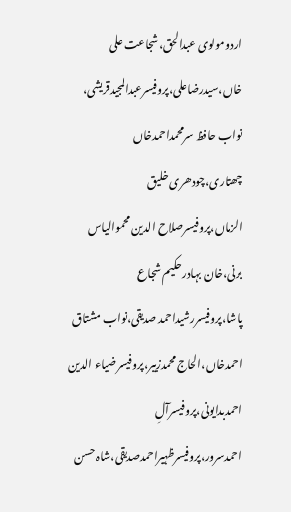اردومولوی عبدالحق،شجاعت علی خاں،سیدرضاعلی،پروفیسرعبدالمجیدقریشی، نواب حافظ سرمحمداحمدخاں چھتاری،چودھری خلیق الزماں،پروفیسرصلاح الدین محموالیاس برنی،خان بہادرحکیم شجاع پاشا،پروفیسررشیداحمد صدیقی،نواب مشتاق احمدخاں،الحاج محمدزیبر،پروفیسرضیاء الدین احمدبدایونی،پروفیسرآلِ احمدسرور،پروفیسرظہیراحمدصدیقی،شاہ حسن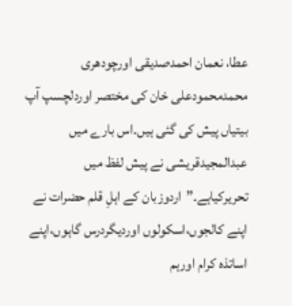عطا، نعمان احمدصدیقی اورچودھری محمدمحمودعلی خان کی مختصر اوردلچسپ آپ بیتیاں پیش کی گئی ہیں۔اس بارے میں عبدالمجیدقریشی نے پیش لفظ میں تحریرکیاہے۔”اردوزبان کے اہلِ قلم حضرات نے اپنے کالجوں،اسکولوں اوردیگردرس گاہوں،اپنے اساتذہ کرام اورہم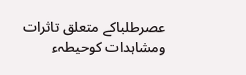عصرطلباکے متعلق تاثرات ومشاہدات کوحیطہء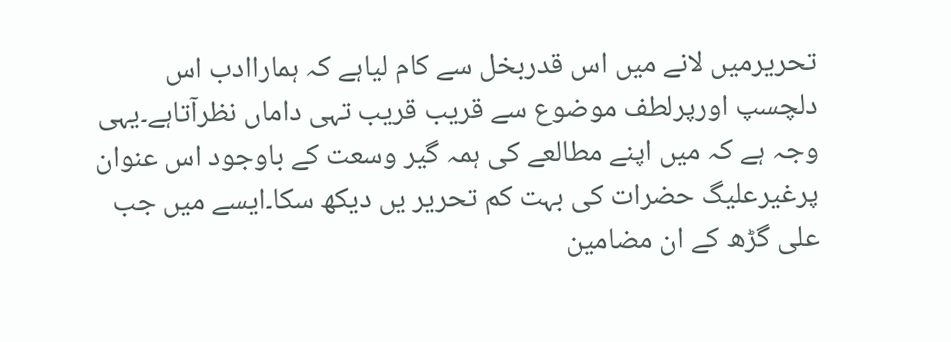تحریرمیں لانے میں اس قدربخل سے کام لیاہے کہ ہماراادب اس دلچسپ اورپرلطف موضوع سے قریب قریب تہی داماں نظرآتاہے۔یہی وجہ ہے کہ میں اپنے مطالعے کی ہمہ گیر وسعت کے باوجود اس عنوان پرغیرعلیگ حضرات کی بہت کم تحریر یں دیکھ سکا۔ایسے میں جب علی گڑھ کے ان مضامین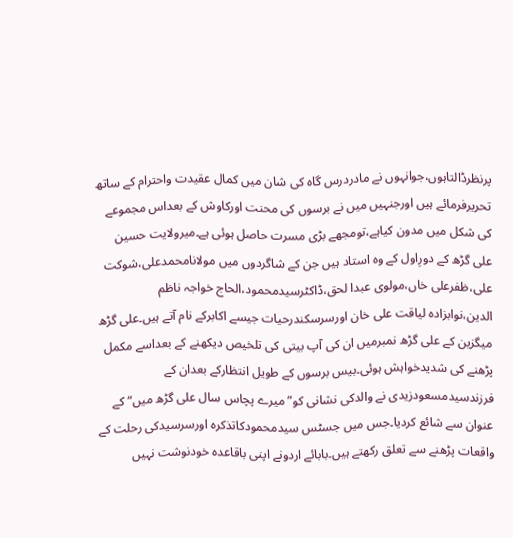پرنظرڈالتاہوں،جوانہوں نے مادردرس گاہ کی شان میں کمال عقیدت واحترام کے ساتھ تحریرفرمائے ہیں اورجنہیں میں نے برسوں کی محنت اورکاوش کے بعداس مجموعے کی شکل میں مدون کیاہے،تومجھے بڑی مسرت حاصل ہوئی ہے۔میرولایت حسین علی گڑھ کے دورِاول کے وہ استاد ہیں جن کے شاگردوں میں مولانامحمدعلی،شوکت علی،ظفرعلی خاں،مولوی عبدا لحق،ڈاکٹرسیدمحمود،الحاج خواجہ ناظم الدین،نوابزادہ لیاقت علی خان اورسرسکندرحیات جیسے اکابرکے نام آتے ہیں۔علی گڑھ میگزین کے علی گڑھ نمبرمیں ان کی آپ بیتی کی تلخیص دیکھنے کے بعداسے مکمل پڑھنے کی شدیدخواہش ہوئی۔بیس برسوں کے طویل انتظارکے بعدان کے فرزندسیدمسعودزیدی نے والدکی نشانی کو”میرے پچاس سال علی گڑھ میں“ کے عنوان سے شائع کردیا۔جس میں جسٹس سیدمحمودکاتذکرہ اورسرسیدکی رحلت کے واقعات پڑھنے سے تعلق رکھتے ہیں۔بابائے اردونے اپنی باقاعدہ خودنوشت نہیں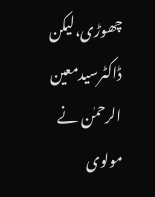چھوڑی،لیکن ڈاکٹرسیدمعین الرحمٰن نے مولوی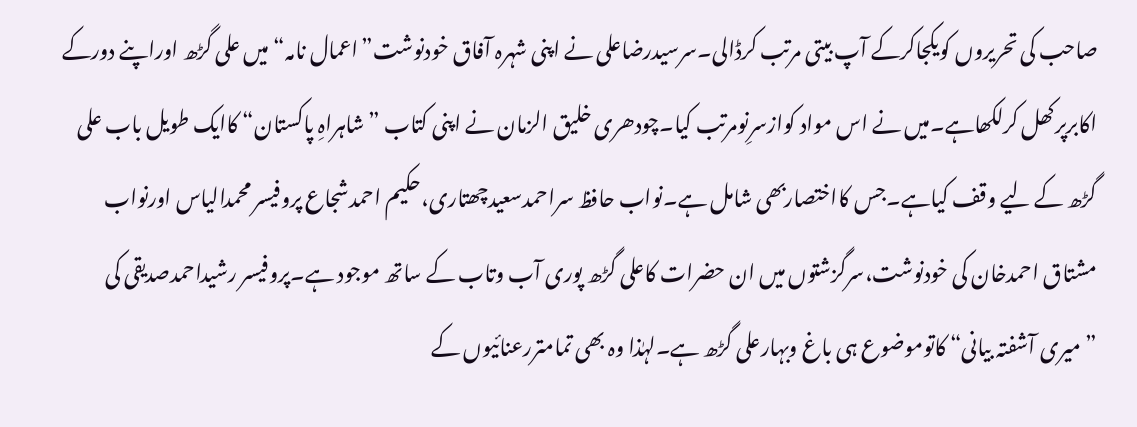صاحب کی تحریروں کویکجاکرکے آپ بیتی مرتب کرڈالی۔سرسیدرضاعلی نے اپنی شہرہ آفاق خودنوشت”اعمال نامہ“میں علی گڑھ اوراپنے دورکے اکابرپرکھل کرلکھاہے۔میں نے اس مواد کوازسرِنومرتب کیا۔چودھری خلیق الزمان نے اپنی کتاب ”شاہراہِ پاکستان“ کاایک طویل باب علی گڑھ کے لیے وقف کیاہے۔جس کااختصاربھی شامل ہے۔نواب حافظ سراحمدسعیدچھتاری،حکیم احمدشجاع پروفیسر محمدالیاس اورنواب مشتاق احمدخان کی خودنوشت،سرگزشتوں میں ان حضرات کاعلی گڑھ پوری آب وتاب کے ساتھ موجود ہے۔پروفیسر رشیداحمدصدیقی کی ”میری آشفتہ بیانی“ کاتوموضوع ہی باغ وبہارعلی گڑھ ہے۔لہٰذا وہ بھی تمامتررعنائیوں کے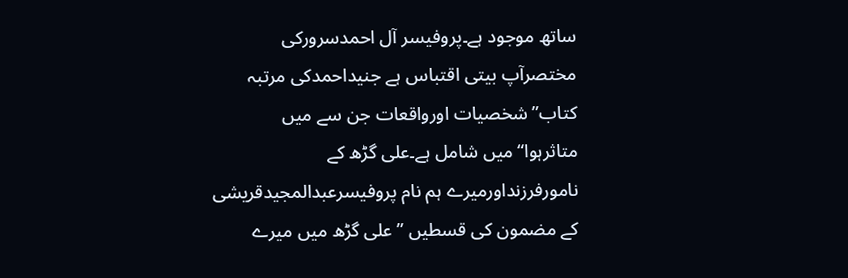ساتھ موجود ہے۔پروفیسر آل احمدسرورکی مختصرآپ بیتی اقتباس ہے جنیداحمدکی مرتبہ کتاب”شخصیات اورواقعات جن سے میں متاثرہوا“میں شامل ہے۔علی گڑھ کے نامورفرزنداورمیرے ہم نام پروفیسرعبدالمجیدقریشی کے مضمون کی قسطیں ”علی گڑھ میں میرے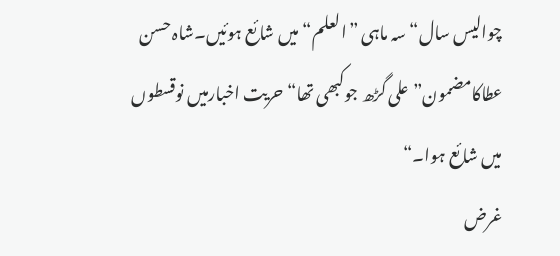چوالیس سال“ سہ ماہی ”العلم“ میں شائع ہوئیں۔شاہ حسن عطاکامضمون”علی گڑھ جوکبھی تھا“ حریت اخبارمیں نوقسطوں میں شائع ہوا۔“
غرض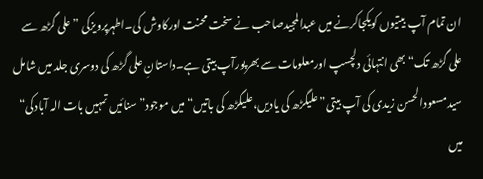ان تمام آپ بیتیوں کویکجاکرنے میں عبدالمجیدصاحب نے سخت محنت اورکاوش کی۔اطہرپرویزکی ”علی گڑھ سے علی گڑھ تک“ بھی انتہائی دلچسپ اورمعلومات سے بھرپورآپ بیتی ہے۔داستانِ علی گڑھ کی دوسری جلد میں شامل سیدمسعودالحسن زیدی کی آپ بیتی”علیگڑھ کی یادیں،علیگڑھ کی باتیں“میں موجود”سنائیں تمہیں بات الہ آبادکی“ میں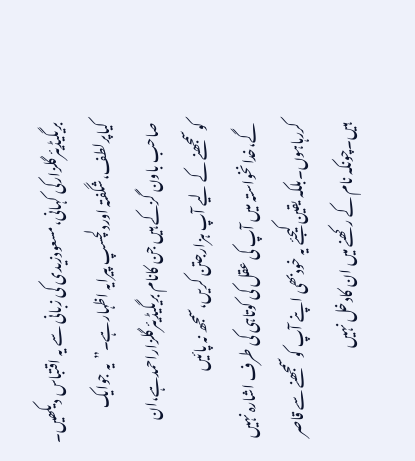بریگیڈیئرگلزارکی کہانی،مسعودزیدی کی زبانی سے یہ اقتباس دیکھیں۔ کیاپرلطف،شگفتہ اوردلچسپ پیرایہ اظہارہے۔”یہ جوایک صاحب باون گزکے ہیں جن کانام بریگیڈیئرگلزاراحمدہے،ان کوسمجھنے کے لیے آپ ہزارجتن کریں،سمجھ نہ پائیں گے،خدانخواستہ میں آپ کی عقل کی کوتاہی کی طرف اشارہ نہیں کررہاہوں۔بلکہ یقین کیجئے یہ خودبھی اپنے آپ کوسمجھنے سے قاصر ہیں۔چونکہ نام کے رکھنے میں ان کادخل نہیں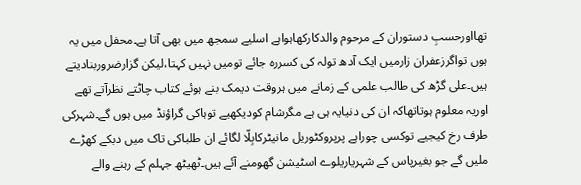تھااورحسبِ دستوران کے مرحوم والدکارکھاہواہے اسلیے سمجھ میں بھی آتا ہے۔محفل میں یہ ہوں تواگرزعفران زارمیں ایک آدھ تولہ کی کسررہ جائے تومیں نہیں کہتا،لیکن گزارضروربنادیتے ہیں۔علی گڑھ کی طالب علمی کے زمانے میں ہروقت دیمک بنے ہوئے کتاب چاٹتے نظرآتے تھے اوریہ معلوم ہوتاتھاکہ ان کی دنیایہ ہی ہے مگرشام کودیکھیے توہاکی گراؤنڈ میں ہوں گے۔شہرکی طرف رخ کیجیے توکسی چوراہے پرپروکٹوریل مانیٹرکابِلّا لگائے ان طلباکی تاک میں دبکے کھڑے ملیں گے جو بغیرپاس کے شہریاریلوے اسٹیشن گھومنے آئے ہیں۔ٹھیٹھ جہلم کے رہنے والے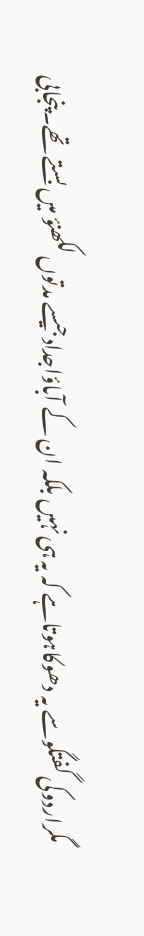مگراردوکی گفتگوسے یہ دھوکاہوتاہے کہ یہ ہی نہیں بلکہ ان کے آباؤاجدادجیسے مدتوں لکھنؤ میں بستے تھے۔پنجابی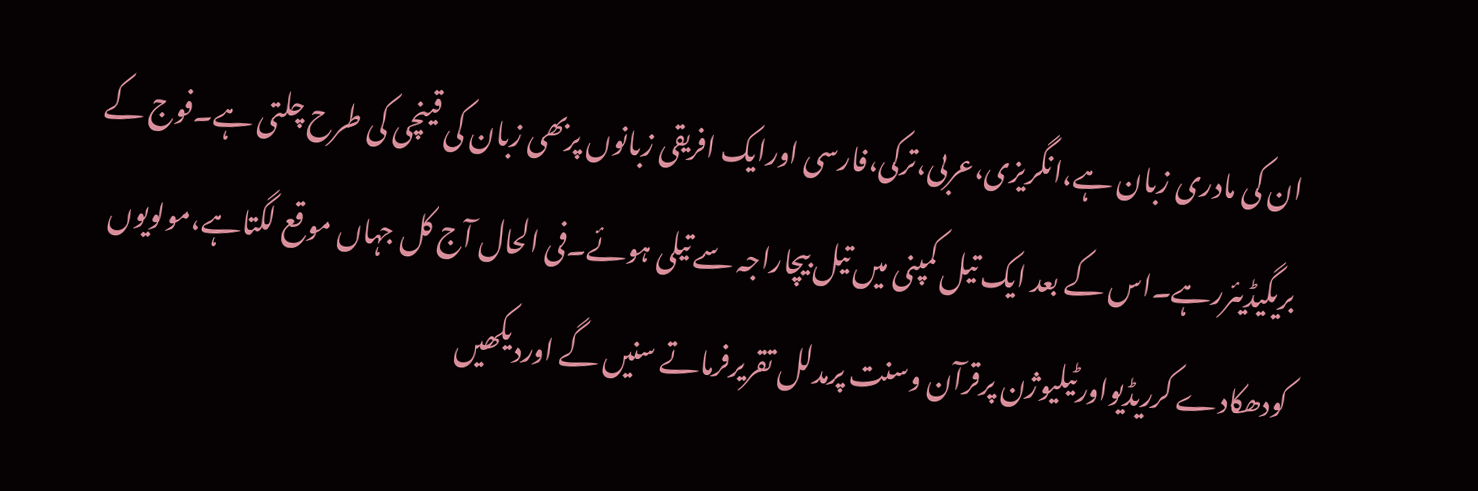ان کی مادری زبان ہے،انگریزی،عربی،ترکی،فارسی اورایک افریقی زبانوں پربھی زبان کی قینچی کی طرح چلتی ہے۔فوج کے بریگیڈیئررہے۔اس کے بعد ایک تیل کمپنی میں تیل بیچاراجہ سے تیلی ہوئے۔فی الحال آج کل جہاں موقع لگتاہے،مولویوں کودھکادے کرریڈیواورٹیلیوژن پرقرآن وسنت پرمدلل تقریرفرماتے سنیں گے اوردیکھیں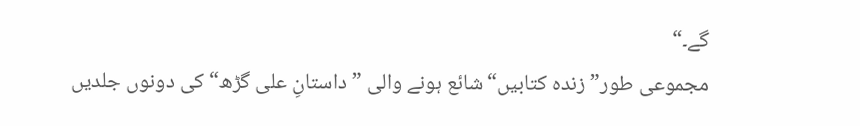گے۔“
مجموعی طور”زندہ کتابیں“شائع ہونے والی ”داستانِ علی گڑھ“ کی دونوں جلدیں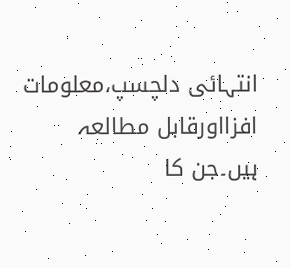انتہائی دلچسپ،معلومات افزااورقابل مطالعہ ہیں۔جن کا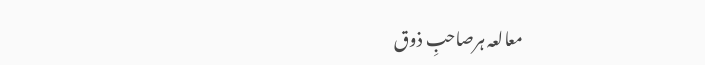معالعہ ہرصاحبِ ذوق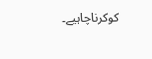کوکرناچاہیے۔